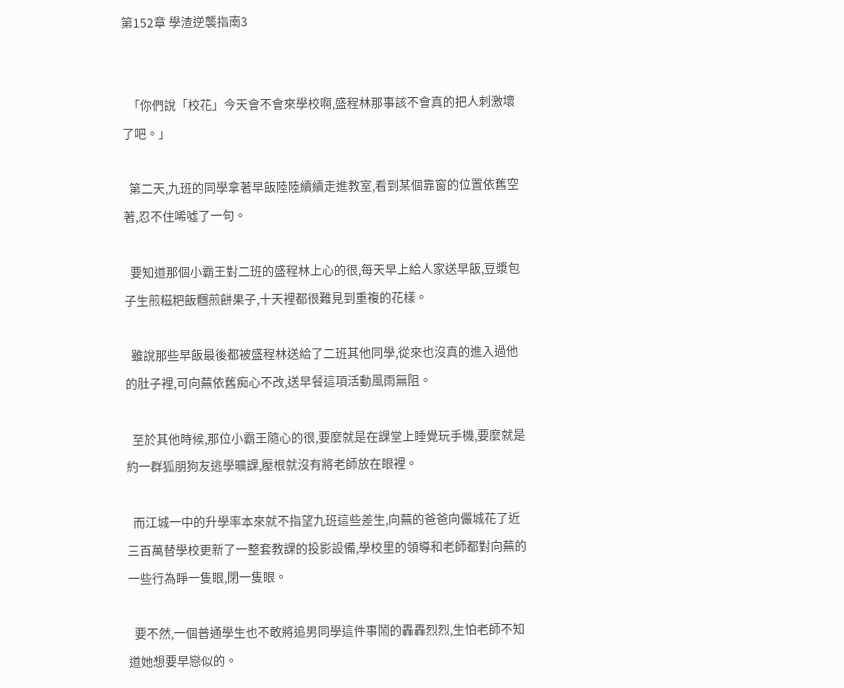第152章 學渣逆襲指南3


  「你們說「校花」今天會不會來學校啊,盛程林那事該不會真的把人刺激壞了吧。」

  第二天,九班的同學拿著早飯陸陸續續走進教室,看到某個靠窗的位置依舊空著,忍不住唏噓了一句。

  要知道那個小霸王對二班的盛程林上心的很,每天早上給人家送早飯,豆漿包子生煎糍粑飯糰煎餅果子,十天裡都很難見到重複的花樣。

  雖說那些早飯最後都被盛程林送給了二班其他同學,從來也沒真的進入過他的肚子裡,可向蕪依舊痴心不改,送早餐這項活動風雨無阻。

  至於其他時候,那位小霸王隨心的很,要麼就是在課堂上睡覺玩手機,要麼就是約一群狐朋狗友逃學曠課,壓根就沒有將老師放在眼裡。

  而江城一中的升學率本來就不指望九班這些差生,向蕪的爸爸向儼城花了近三百萬替學校更新了一整套教課的投影設備,學校里的領導和老師都對向蕪的一些行為睜一隻眼,閉一隻眼。

  要不然,一個普通學生也不敢將追男同學這件事鬧的轟轟烈烈,生怕老師不知道她想要早戀似的。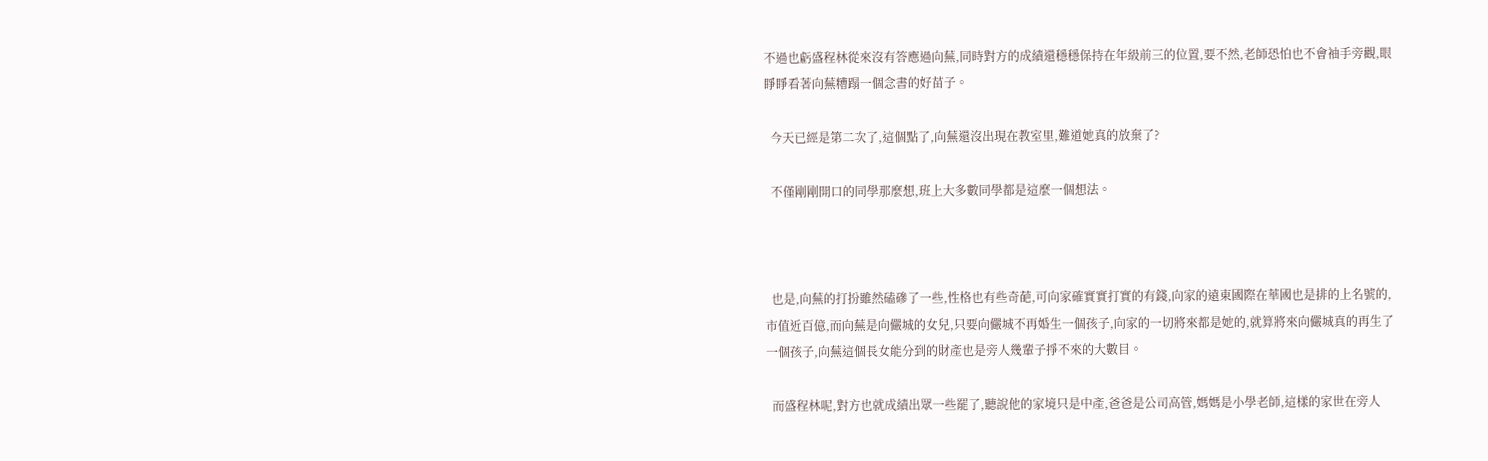不過也虧盛程林從來沒有答應過向蕪,同時對方的成績還穩穩保持在年級前三的位置,要不然,老師恐怕也不會袖手旁觀,眼睜睜看著向蕪糟蹋一個念書的好苗子。

  今天已經是第二次了,這個點了,向蕪還沒出現在教室里,難道她真的放棄了?

  不僅剛剛開口的同學那麼想,班上大多數同學都是這麼一個想法。



  也是,向蕪的打扮雖然磕磣了一些,性格也有些奇葩,可向家確實實打實的有錢,向家的遠東國際在華國也是排的上名號的,市值近百億,而向蕪是向儼城的女兒,只要向儼城不再婚生一個孩子,向家的一切將來都是她的,就算將來向儼城真的再生了一個孩子,向蕪這個長女能分到的財產也是旁人幾輩子掙不來的大數目。

  而盛程林呢,對方也就成績出眾一些罷了,聽說他的家境只是中產,爸爸是公司高管,媽媽是小學老師,這樣的家世在旁人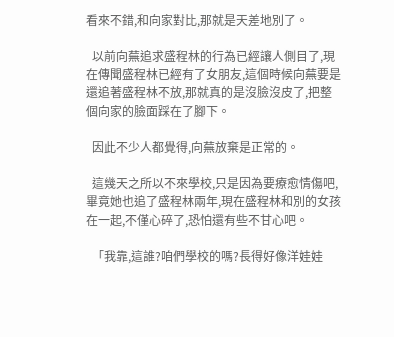看來不錯,和向家對比,那就是天差地別了。

  以前向蕪追求盛程林的行為已經讓人側目了,現在傳聞盛程林已經有了女朋友,這個時候向蕪要是還追著盛程林不放,那就真的是沒臉沒皮了,把整個向家的臉面踩在了腳下。

  因此不少人都覺得,向蕪放棄是正常的。

  這幾天之所以不來學校,只是因為要療愈情傷吧,畢竟她也追了盛程林兩年,現在盛程林和別的女孩在一起,不僅心碎了,恐怕還有些不甘心吧。

  「我靠,這誰?咱們學校的嗎?長得好像洋娃娃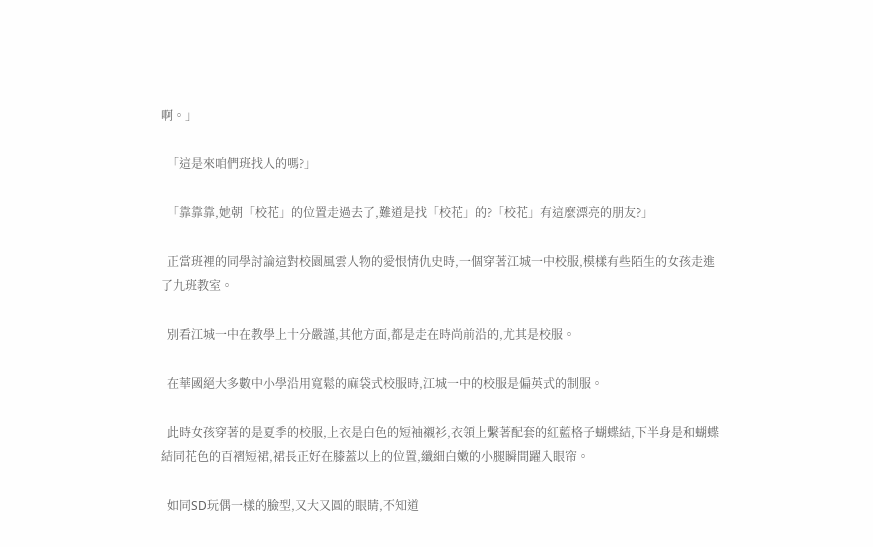啊。」

  「這是來咱們班找人的嗎?」

  「靠靠靠,她朝「校花」的位置走過去了,難道是找「校花」的?「校花」有這麼漂亮的朋友?」

  正當班裡的同學討論這對校園風雲人物的愛恨情仇史時,一個穿著江城一中校服,模樣有些陌生的女孩走進了九班教室。

  別看江城一中在教學上十分嚴謹,其他方面,都是走在時尚前沿的,尤其是校服。

  在華國絕大多數中小學沿用寬鬆的麻袋式校服時,江城一中的校服是偏英式的制服。

  此時女孩穿著的是夏季的校服,上衣是白色的短袖襯衫,衣領上繫著配套的紅藍格子蝴蝶結,下半身是和蝴蝶結同花色的百褶短裙,裙長正好在膝蓋以上的位置,纖細白嫩的小腿瞬間躍入眼帘。

  如同SD玩偶一樣的臉型,又大又圓的眼睛,不知道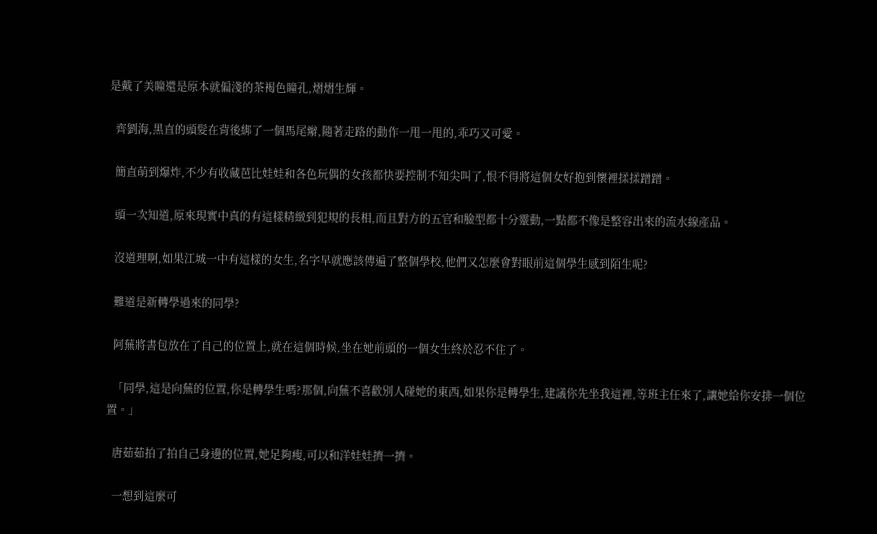是戴了美瞳還是原本就偏淺的茶褐色瞳孔,熠熠生輝。

  齊劉海,黑直的頭髮在背後綁了一個馬尾辮,隨著走路的動作一甩一甩的,乖巧又可愛。

  簡直萌到爆炸,不少有收藏芭比娃娃和各色玩偶的女孩都快要控制不知尖叫了,恨不得將這個女好抱到懷裡揉揉蹭蹭。

  頭一次知道,原來現實中真的有這樣精緻到犯規的長相,而且對方的五官和臉型都十分靈動,一點都不像是整容出來的流水線產品。

  沒道理啊,如果江城一中有這樣的女生,名字早就應該傳遍了整個學校,他們又怎麼會對眼前這個學生感到陌生呢?

  難道是新轉學過來的同學?

  阿蕪將書包放在了自己的位置上,就在這個時候,坐在她前頭的一個女生終於忍不住了。

  「同學,這是向蕪的位置,你是轉學生嗎?那個,向蕪不喜歡別人碰她的東西,如果你是轉學生,建議你先坐我這裡,等班主任來了,讓她給你安排一個位置。」

  唐茹茹拍了拍自己身邊的位置,她足夠瘦,可以和洋娃娃擠一擠。

  一想到這麼可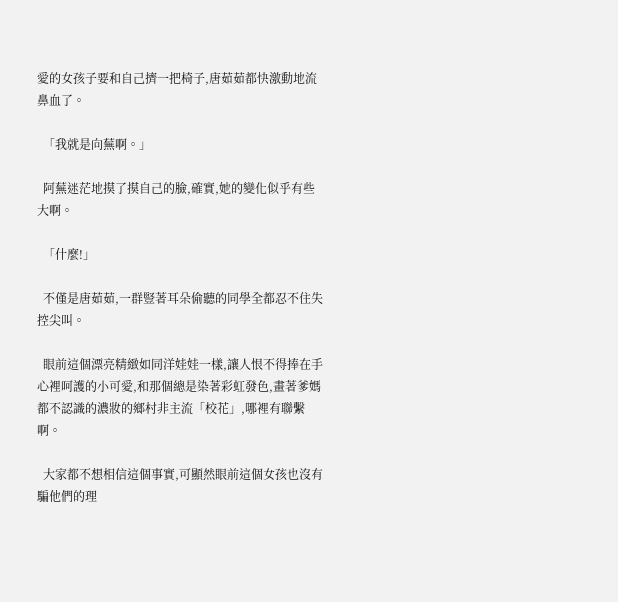愛的女孩子要和自己擠一把椅子,唐茹茹都快激動地流鼻血了。

  「我就是向蕪啊。」

  阿蕪迷茫地摸了摸自己的臉,確實,她的變化似乎有些大啊。

  「什麼!」

  不僅是唐茹茹,一群豎著耳朵偷聽的同學全都忍不住失控尖叫。

  眼前這個漂亮精緻如同洋娃娃一樣,讓人恨不得捧在手心裡呵護的小可愛,和那個總是染著彩虹發色,畫著爹媽都不認識的濃妝的鄉村非主流「校花」,哪裡有聯繫啊。

  大家都不想相信這個事實,可顯然眼前這個女孩也沒有騙他們的理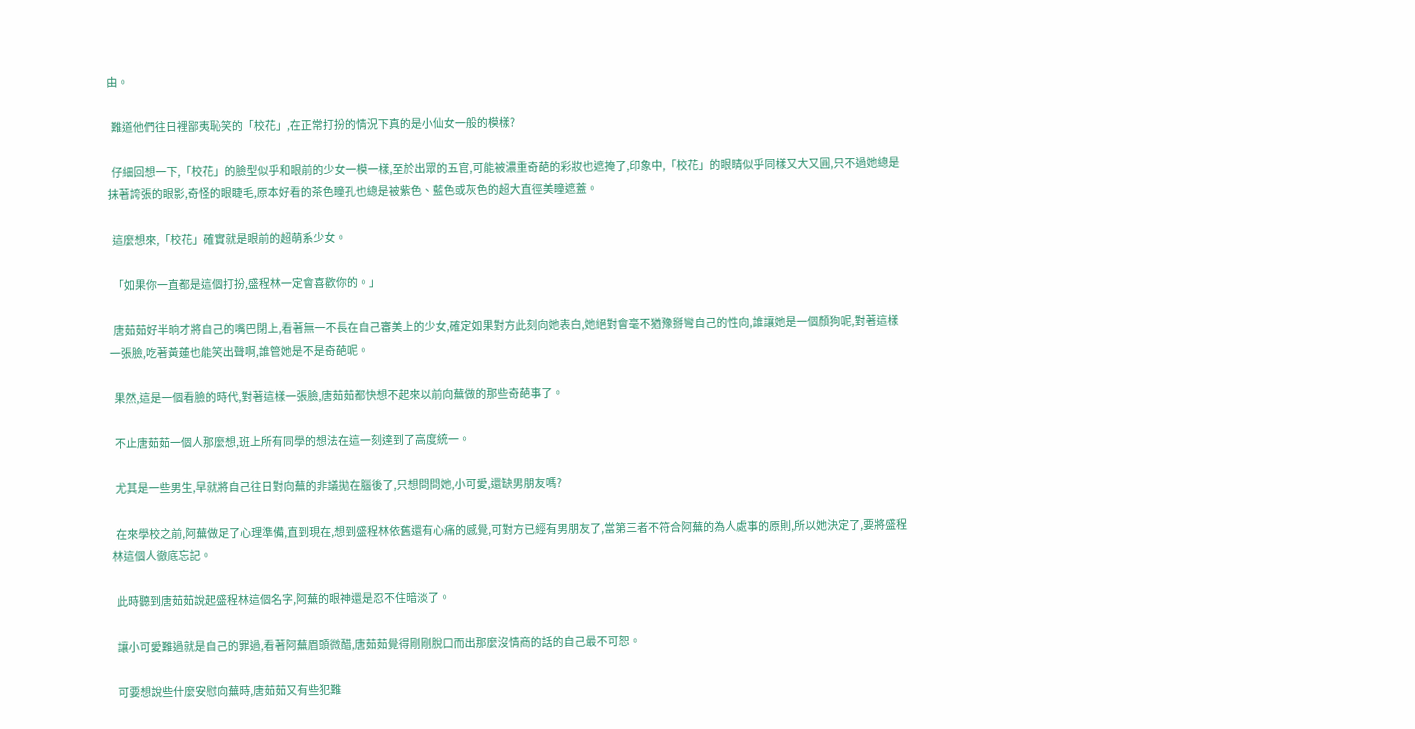由。

  難道他們往日裡鄙夷恥笑的「校花」,在正常打扮的情況下真的是小仙女一般的模樣?

  仔細回想一下,「校花」的臉型似乎和眼前的少女一模一樣,至於出眾的五官,可能被濃重奇葩的彩妝也遮掩了,印象中,「校花」的眼睛似乎同樣又大又圓,只不過她總是抹著誇張的眼影,奇怪的眼睫毛,原本好看的茶色瞳孔也總是被紫色、藍色或灰色的超大直徑美瞳遮蓋。

  這麼想來,「校花」確實就是眼前的超萌系少女。

  「如果你一直都是這個打扮,盛程林一定會喜歡你的。」

  唐茹茹好半晌才將自己的嘴巴閉上,看著無一不長在自己審美上的少女,確定如果對方此刻向她表白,她絕對會毫不猶豫掰彎自己的性向,誰讓她是一個顏狗呢,對著這樣一張臉,吃著黃蓮也能笑出聲啊,誰管她是不是奇葩呢。

  果然,這是一個看臉的時代,對著這樣一張臉,唐茹茹都快想不起來以前向蕪做的那些奇葩事了。

  不止唐茹茹一個人那麼想,班上所有同學的想法在這一刻達到了高度統一。

  尤其是一些男生,早就將自己往日對向蕪的非議拋在腦後了,只想問問她,小可愛,還缺男朋友嗎?

  在來學校之前,阿蕪做足了心理準備,直到現在,想到盛程林依舊還有心痛的感覺,可對方已經有男朋友了,當第三者不符合阿蕪的為人處事的原則,所以她決定了,要將盛程林這個人徹底忘記。

  此時聽到唐茹茹說起盛程林這個名字,阿蕪的眼神還是忍不住暗淡了。

  讓小可愛難過就是自己的罪過,看著阿蕪眉頭微醋,唐茹茹覺得剛剛脫口而出那麼沒情商的話的自己最不可恕。

  可要想說些什麼安慰向蕪時,唐茹茹又有些犯難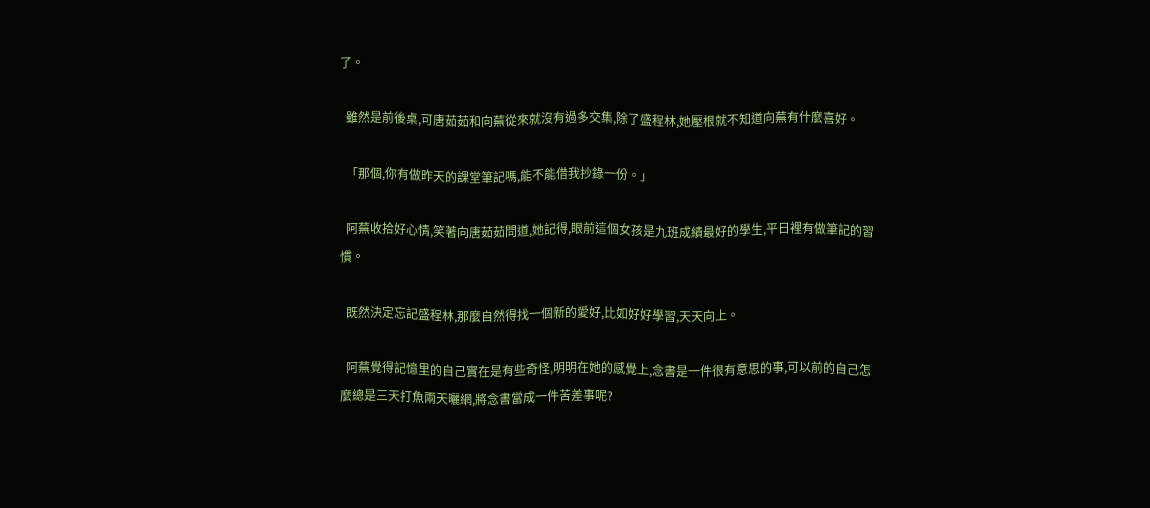了。

  雖然是前後桌,可唐茹茹和向蕪從來就沒有過多交集,除了盛程林,她壓根就不知道向蕪有什麼喜好。

  「那個,你有做昨天的課堂筆記嗎,能不能借我抄錄一份。」

  阿蕪收拾好心情,笑著向唐茹茹問道,她記得,眼前這個女孩是九班成績最好的學生,平日裡有做筆記的習慣。

  既然決定忘記盛程林,那麼自然得找一個新的愛好,比如好好學習,天天向上。

  阿蕪覺得記憶里的自己實在是有些奇怪,明明在她的感覺上,念書是一件很有意思的事,可以前的自己怎麼總是三天打魚兩天曬網,將念書當成一件苦差事呢?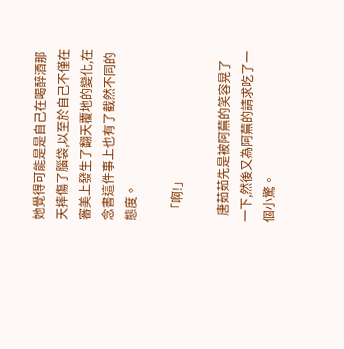她覺得可能是是自己在喝醉酒那天摔傷了腦袋,以至於自己不僅在審美上發生了翻天覆地的變化,在念書這件事上也有了截然不同的態度。

  「啊!」

  唐茹茹先是被阿蕪的笑容晃了一下,然後又為阿蕪的請求吃了一個小驚。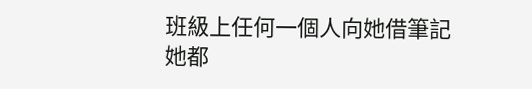班級上任何一個人向她借筆記她都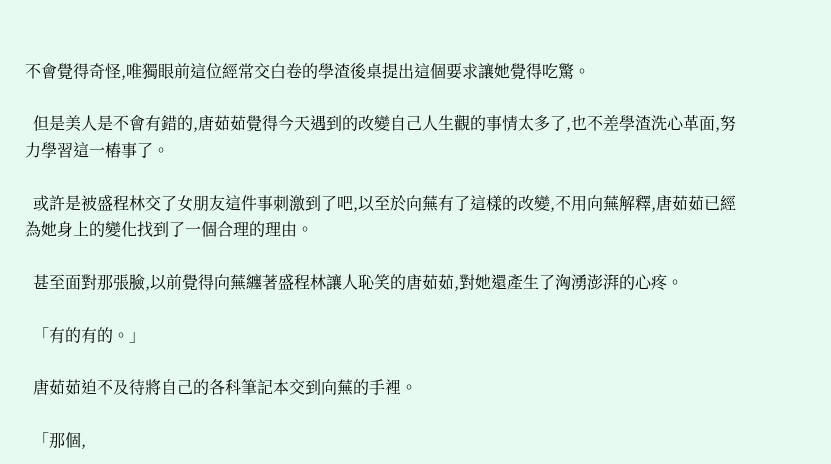不會覺得奇怪,唯獨眼前這位經常交白卷的學渣後桌提出這個要求讓她覺得吃驚。

  但是美人是不會有錯的,唐茹茹覺得今天遇到的改變自己人生觀的事情太多了,也不差學渣洗心革面,努力學習這一樁事了。

  或許是被盛程林交了女朋友這件事刺激到了吧,以至於向蕪有了這樣的改變,不用向蕪解釋,唐茹茹已經為她身上的變化找到了一個合理的理由。

  甚至面對那張臉,以前覺得向蕪纏著盛程林讓人恥笑的唐茹茹,對她還產生了洶湧澎湃的心疼。

  「有的有的。」

  唐茹茹迫不及待將自己的各科筆記本交到向蕪的手裡。

  「那個,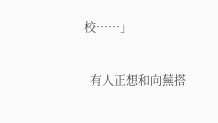校……」

  有人正想和向蕪搭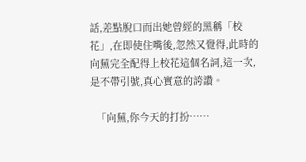話,差點脫口而出她曾經的黑稱「校花」,在即使住嘴後,忽然又覺得,此時的向蕪完全配得上校花這個名詞,這一次,是不帶引號,真心實意的誇讚。

  「向蕪,你今天的打扮……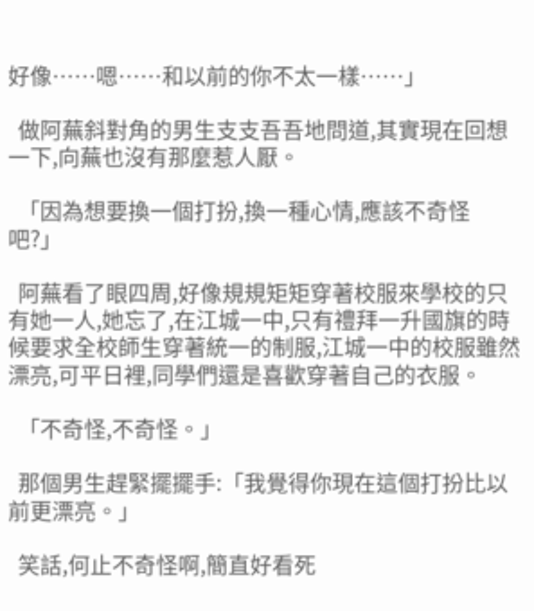好像……嗯……和以前的你不太一樣……」

  做阿蕪斜對角的男生支支吾吾地問道,其實現在回想一下,向蕪也沒有那麼惹人厭。

  「因為想要換一個打扮,換一種心情,應該不奇怪吧?」

  阿蕪看了眼四周,好像規規矩矩穿著校服來學校的只有她一人,她忘了,在江城一中,只有禮拜一升國旗的時候要求全校師生穿著統一的制服,江城一中的校服雖然漂亮,可平日裡,同學們還是喜歡穿著自己的衣服。

  「不奇怪,不奇怪。」

  那個男生趕緊擺擺手:「我覺得你現在這個打扮比以前更漂亮。」

  笑話,何止不奇怪啊,簡直好看死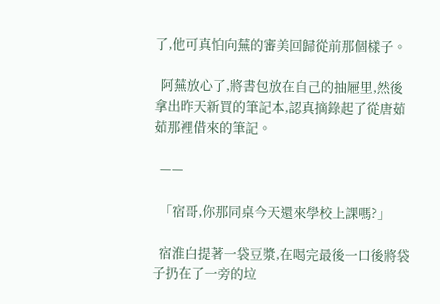了,他可真怕向蕪的審美回歸從前那個樣子。

  阿蕪放心了,將書包放在自己的抽屜里,然後拿出昨天新買的筆記本,認真摘錄起了從唐茹茹那裡借來的筆記。

  ——

  「宿哥,你那同桌今天還來學校上課嗎?」

  宿淮白提著一袋豆漿,在喝完最後一口後將袋子扔在了一旁的垃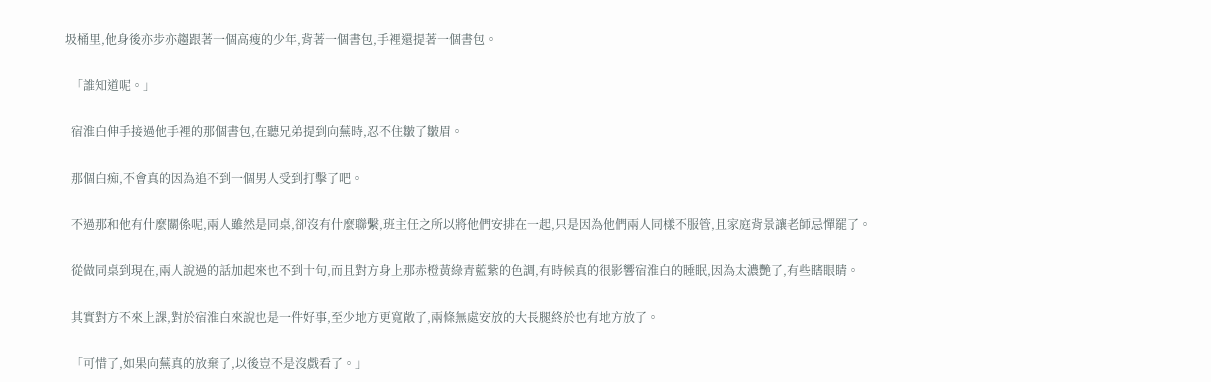圾桶里,他身後亦步亦趨跟著一個高瘦的少年,背著一個書包,手裡還提著一個書包。

  「誰知道呢。」

  宿淮白伸手接過他手裡的那個書包,在聽兄弟提到向蕪時,忍不住皺了皺眉。

  那個白痴,不會真的因為追不到一個男人受到打擊了吧。

  不過那和他有什麼關係呢,兩人雖然是同桌,卻沒有什麼聯繫,班主任之所以將他們安排在一起,只是因為他們兩人同樣不服管,且家庭背景讓老師忌憚罷了。

  從做同桌到現在,兩人說過的話加起來也不到十句,而且對方身上那赤橙黃綠青藍紫的色調,有時候真的很影響宿淮白的睡眠,因為太濃艷了,有些瞎眼睛。

  其實對方不來上課,對於宿淮白來說也是一件好事,至少地方更寬敞了,兩條無處安放的大長腿終於也有地方放了。

  「可惜了,如果向蕪真的放棄了,以後豈不是沒戲看了。」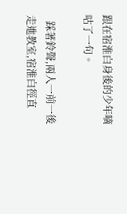跟在宿淮白身後的少年嘀咕了一句。

  踩著鈴聲,兩人一前一後走進教室,宿淮白徑直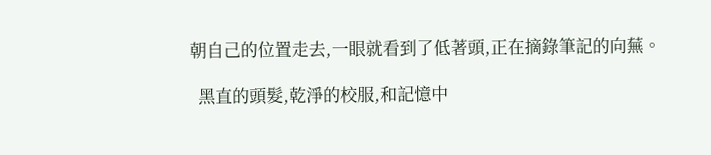朝自己的位置走去,一眼就看到了低著頭,正在摘錄筆記的向蕪。

  黑直的頭髮,乾淨的校服,和記憶中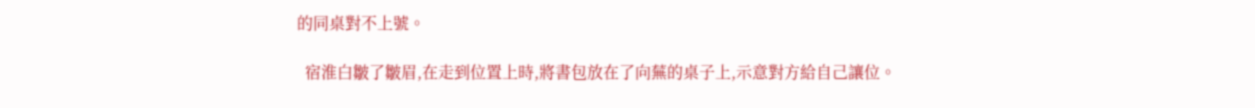的同桌對不上號。

  宿淮白皺了皺眉,在走到位置上時,將書包放在了向蕪的桌子上,示意對方給自己讓位。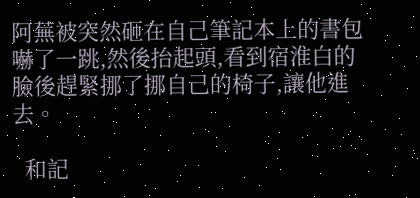阿蕪被突然砸在自己筆記本上的書包嚇了一跳,然後抬起頭,看到宿淮白的臉後趕緊挪了挪自己的椅子,讓他進去。

  和記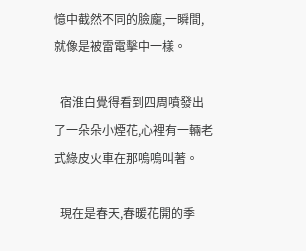憶中截然不同的臉龐,一瞬間,就像是被雷電擊中一樣。

  宿淮白覺得看到四周噴發出了一朵朵小煙花,心裡有一輛老式綠皮火車在那嗚嗚叫著。

  現在是春天,春暖花開的季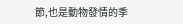節,也是動物發情的季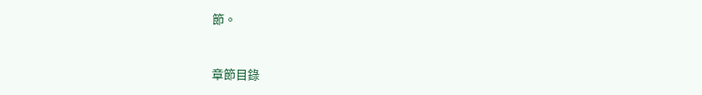節。


章節目錄